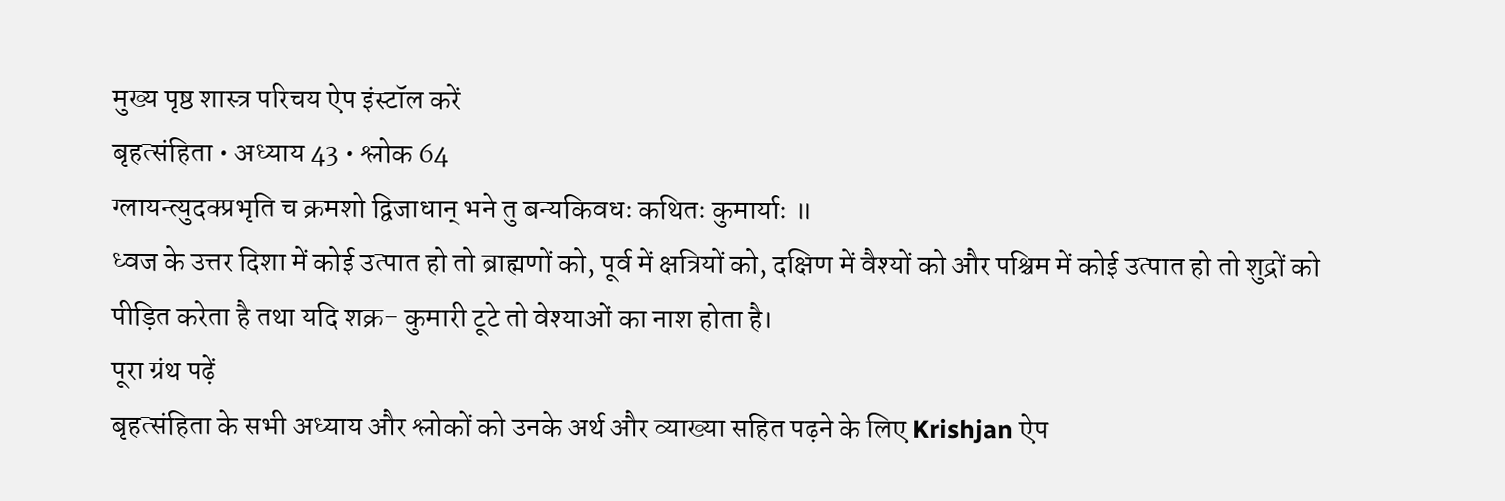मुख्य पृष्ठ शास्त्र परिचय ऐप इंस्टॉल करें
बृहत्संहिता • अध्याय 43 • श्लोक 64
ग्लायन्त्युदक्प्रभृति च क्रमशो द्विजाधान् भने तु बन्यकिवधः कथितः कुमार्याः ॥
ध्वज के उत्तर दिशा में कोई उत्पात हो तो ब्राह्मणों को, पूर्व में क्षत्रियों को, दक्षिण में वैश्यों को और पश्चिम में कोई उत्पात हो तो शुद्रों को पीड़ित करेता है तथा यदि शक्र- कुमारी टूटे तो वेश्याओं का नाश होता है।
पूरा ग्रंथ पढ़ें
बृहत्संहिता के सभी अध्याय और श्लोकों को उनके अर्थ और व्याख्या सहित पढ़ने के लिए Krishjan ऐप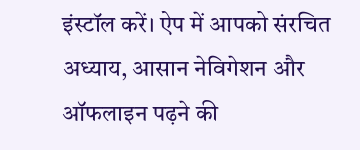इंस्टॉल करें। ऐप में आपको संरचित अध्याय, आसान नेविगेशन और ऑफलाइन पढ़ने की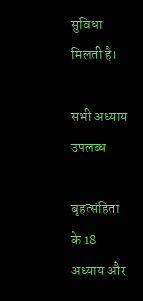सुविधा मिलती है।

सभी अध्याय उपलब्ध

बृहत्संहिता के 18 अध्याय और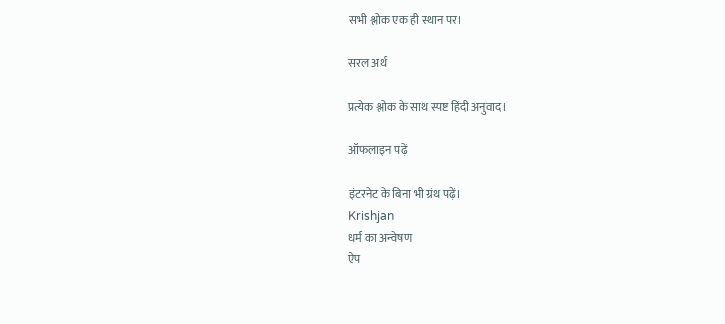सभी श्लोक एक ही स्थान पर।

सरल अर्थ

प्रत्येक श्लोक के साथ स्पष्ट हिंदी अनुवाद।

ऑफलाइन पढ़ें

इंटरनेट के बिना भी ग्रंथ पढ़ें।
Krishjan
धर्म का अन्वेषण
ऐप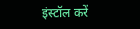इंस्टॉल करें